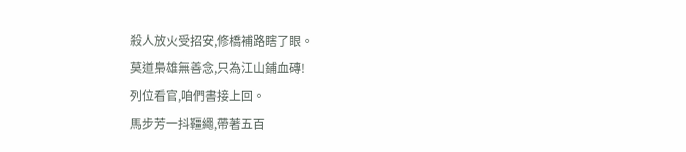殺人放火受招安,修橋補路瞎了眼。
莫道梟雄無善念,只為江山鋪血磚!
列位看官,咱們書接上回。
馬步芳一抖韁繩,帶著五百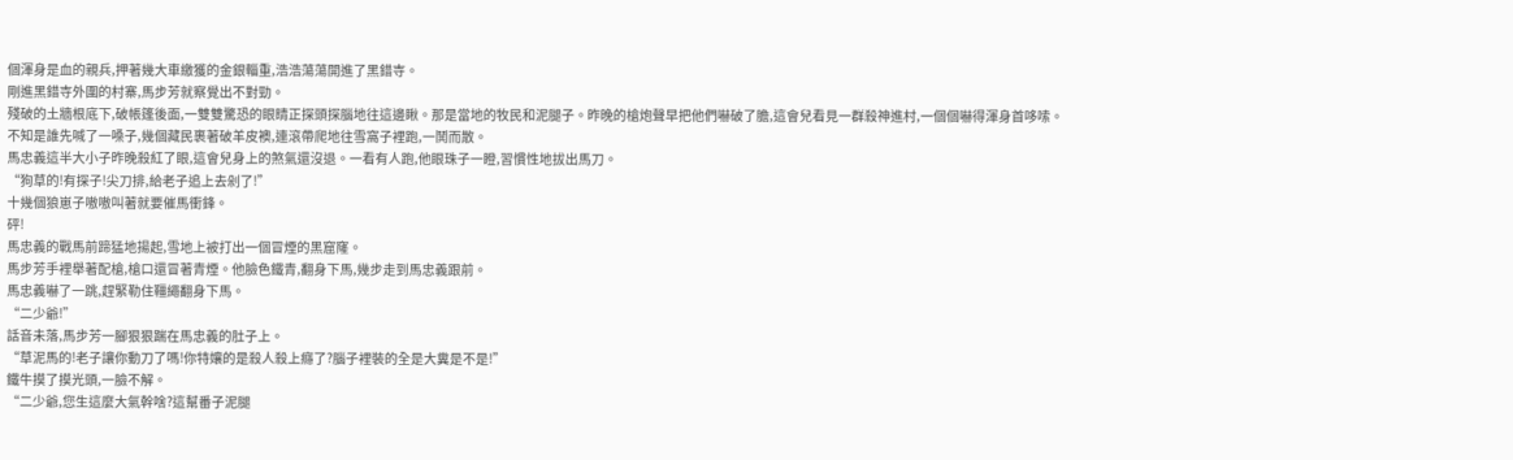個渾身是血的親兵,押著幾大車繳獲的金銀輜重,浩浩蕩蕩開進了黑錯寺。
剛進黑錯寺外圍的村寨,馬步芳就察覺出不對勁。
殘破的土牆根底下,破帳篷後面,一雙雙驚恐的眼睛正探頭探腦地往這邊瞅。那是當地的牧民和泥腿子。昨晚的槍炮聲早把他們嚇破了膽,這會兒看見一群殺神進村,一個個嚇得渾身首哆嗦。
不知是誰先喊了一嗓子,幾個藏民裹著破羊皮襖,連滾帶爬地往雪窩子裡跑,一鬨而散。
馬忠義這半大小子昨晚殺紅了眼,這會兒身上的煞氣還沒退。一看有人跑,他眼珠子一瞪,習慣性地拔出馬刀。
“狗草的!有探子!尖刀排,給老子追上去剁了!”
十幾個狼崽子嗷嗷叫著就要催馬衝鋒。
砰!
馬忠義的戰馬前蹄猛地揚起,雪地上被打出一個冒煙的黑窟窿。
馬步芳手裡舉著配槍,槍口還冒著青煙。他臉色鐵青,翻身下馬,幾步走到馬忠義跟前。
馬忠義嚇了一跳,趕緊勒住韁繩翻身下馬。
“二少爺!”
話音未落,馬步芳一腳狠狠踹在馬忠義的肚子上。
“草泥馬的!老子讓你動刀了嗎!你特孃的是殺人殺上癮了?腦子裡裝的全是大糞是不是!”
鐵牛摸了摸光頭,一臉不解。
“二少爺,您生這麼大氣幹啥?這幫番子泥腿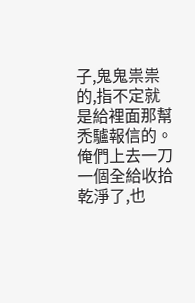子,鬼鬼祟祟的,指不定就是給裡面那幫禿驢報信的。俺們上去一刀一個全給收拾乾淨了,也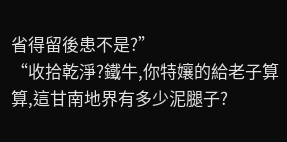省得留後患不是?”
“收拾乾淨?鐵牛,你特孃的給老子算算,這甘南地界有多少泥腿子?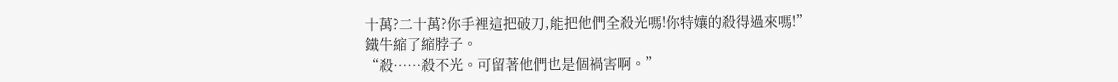十萬?二十萬?你手裡這把破刀,能把他們全殺光嗎!你特孃的殺得過來嗎!”
鐵牛縮了縮脖子。
“殺……殺不光。可留著他們也是個禍害啊。”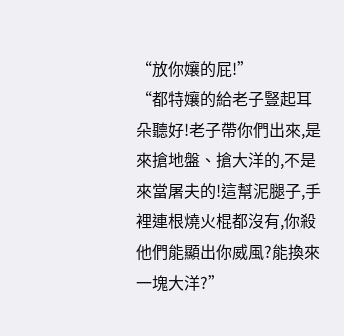“放你孃的屁!”
“都特孃的給老子豎起耳朵聽好!老子帶你們出來,是來搶地盤、搶大洋的,不是來當屠夫的!這幫泥腿子,手裡連根燒火棍都沒有,你殺他們能顯出你威風?能換來一塊大洋?”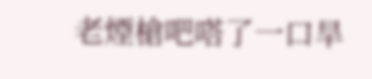老煙槍吧嗒了一口旱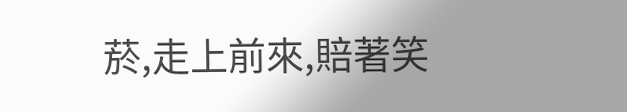菸,走上前來,賠著笑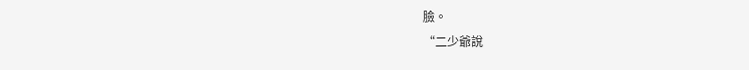臉。
“二少爺說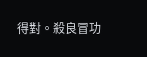得對。殺良冒功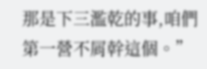那是下三濫乾的事,咱們第一營不屑幹這個。”